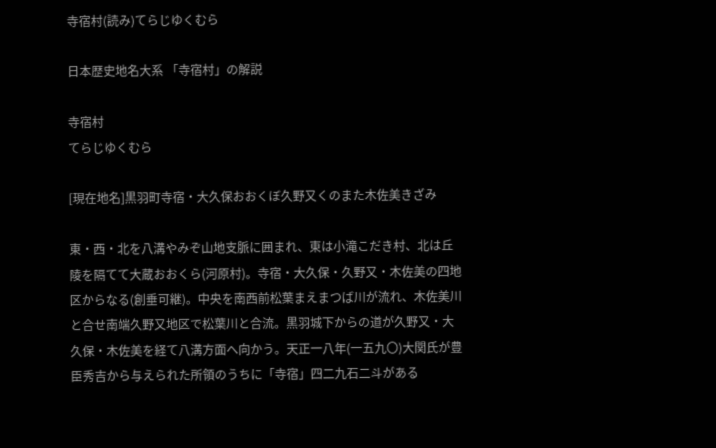寺宿村(読み)てらじゆくむら

日本歴史地名大系 「寺宿村」の解説

寺宿村
てらじゆくむら

[現在地名]黒羽町寺宿・大久保おおくぼ久野又くのまた木佐美きざみ

東・西・北を八溝やみぞ山地支脈に囲まれ、東は小滝こだき村、北は丘陵を隔てて大蔵おおくら(河原村)。寺宿・大久保・久野又・木佐美の四地区からなる(創垂可継)。中央を南西前松葉まえまつば川が流れ、木佐美川と合せ南端久野又地区で松葉川と合流。黒羽城下からの道が久野又・大久保・木佐美を経て八溝方面へ向かう。天正一八年(一五九〇)大関氏が豊臣秀吉から与えられた所領のうちに「寺宿」四二九石二斗がある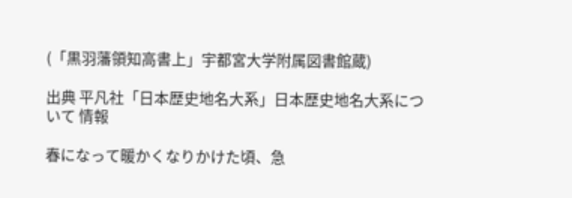(「黒羽藩領知高書上」宇都宮大学附属図書館蔵)

出典 平凡社「日本歴史地名大系」日本歴史地名大系について 情報

春になって暖かくなりかけた頃、急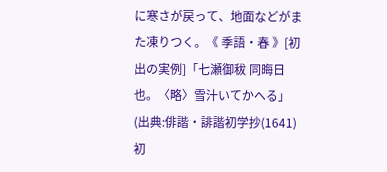に寒さが戻って、地面などがまた凍りつく。《 季語・春 》[初出の実例]「七瀬御秡 同晦日也。〈略〉雪汁いてかへる」(出典:俳諧・誹諧初学抄(1641)初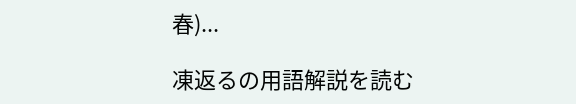春)...

凍返るの用語解説を読む